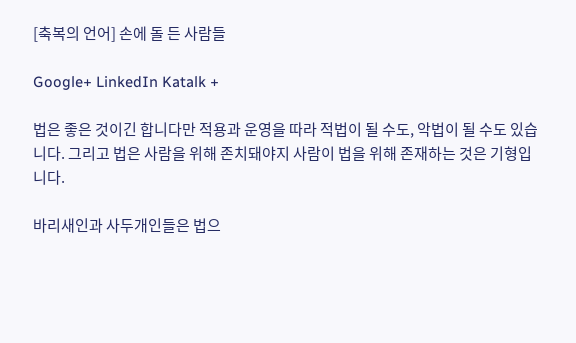[축복의 언어] 손에 돌 든 사람들

Google+ LinkedIn Katalk +

법은 좋은 것이긴 합니다만 적용과 운영을 따라 적법이 될 수도, 악법이 될 수도 있습니다. 그리고 법은 사람을 위해 존치돼야지 사람이 법을 위해 존재하는 것은 기형입니다.

바리새인과 사두개인들은 법으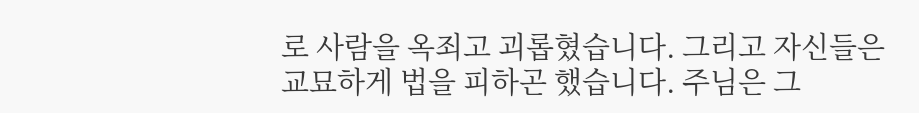로 사람을 옥죄고 괴롭혔습니다. 그리고 자신들은 교묘하게 법을 피하곤 했습니다. 주님은 그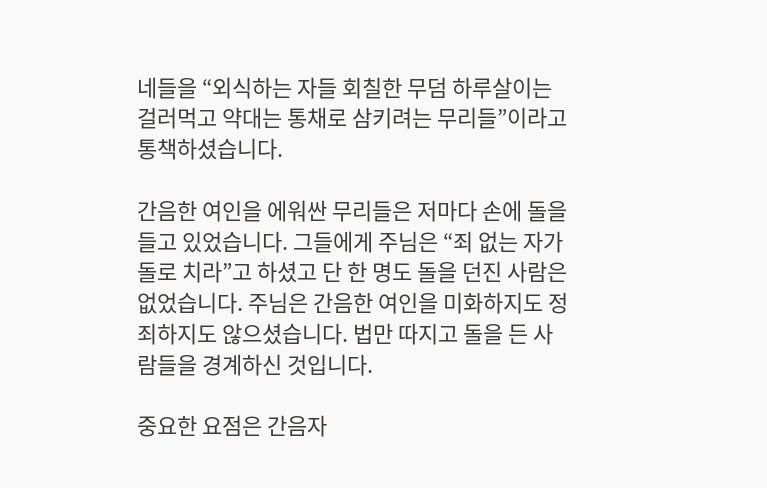네들을 “외식하는 자들 회칠한 무덤 하루살이는 걸러먹고 약대는 통채로 삼키려는 무리들”이라고 통책하셨습니다.

간음한 여인을 에워싼 무리들은 저마다 손에 돌을 들고 있었습니다. 그들에게 주님은 “죄 없는 자가 돌로 치라”고 하셨고 단 한 명도 돌을 던진 사람은 없었습니다. 주님은 간음한 여인을 미화하지도 정죄하지도 않으셨습니다. 법만 따지고 돌을 든 사람들을 경계하신 것입니다.

중요한 요점은 간음자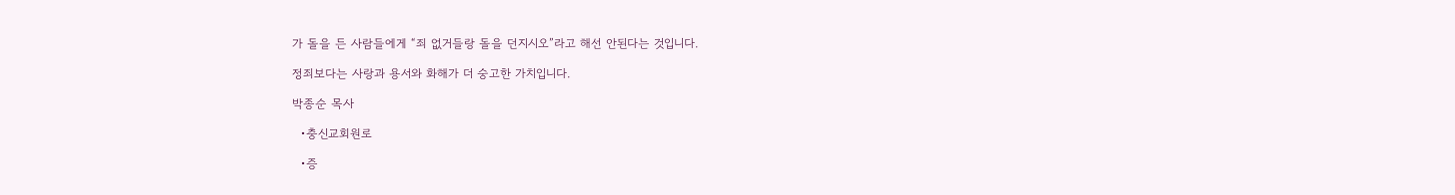가 돌을 든 사람들에게 “죄 없거들랑 돌을 던지시오”라고 해선 안된다는 것입니다.

정죄보다는 사랑과 용서와 화해가 더 숭고한 가치입니다.

박종순 목사

  •충신교회원로

  •증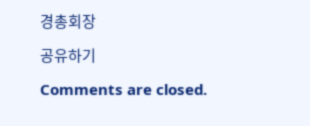경총회장

공유하기

Comments are closed.